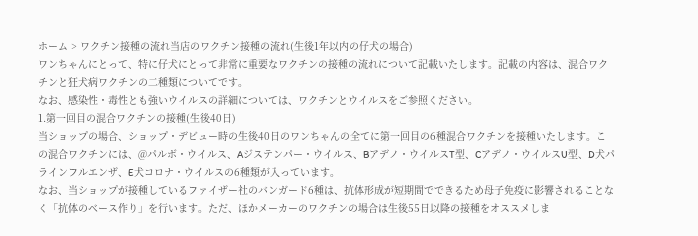ホーム > ワクチン接種の流れ当店のワクチン接種の流れ(生後1年以内の仔犬の場合)
ワンちゃんにとって、特に仔犬にとって非常に重要なワクチンの接種の流れについて記載いたします。記載の内容は、混合ワクチンと狂犬病ワクチンの二種類についてです。
なお、感染性・毒性とも強いウイルスの詳細については、ワクチンとウイルスをご参照ください。
1.第一回目の混合ワクチンの接種(生後40日)
当ショップの場合、ショップ・デビュー時の生後40日のワンちゃんの全てに第一回目の6種混合ワクチンを接種いたします。この混合ワクチンには、@パルボ・ウイルス、Aジステンパー・ウイルス、Bアデノ・ウイルスT型、Cアデノ・ウイルスU型、D犬パラインフルエンザ、E犬コロナ・ウイルスの6種類が入っています。
なお、当ショップが接種しているファイザー社のバンガード6種は、抗体形成が短期間でできるため母子免疫に影響されることなく「抗体のベース作り」を行います。ただ、ほかメーカーのワクチンの場合は生後55日以降の接種をオススメしま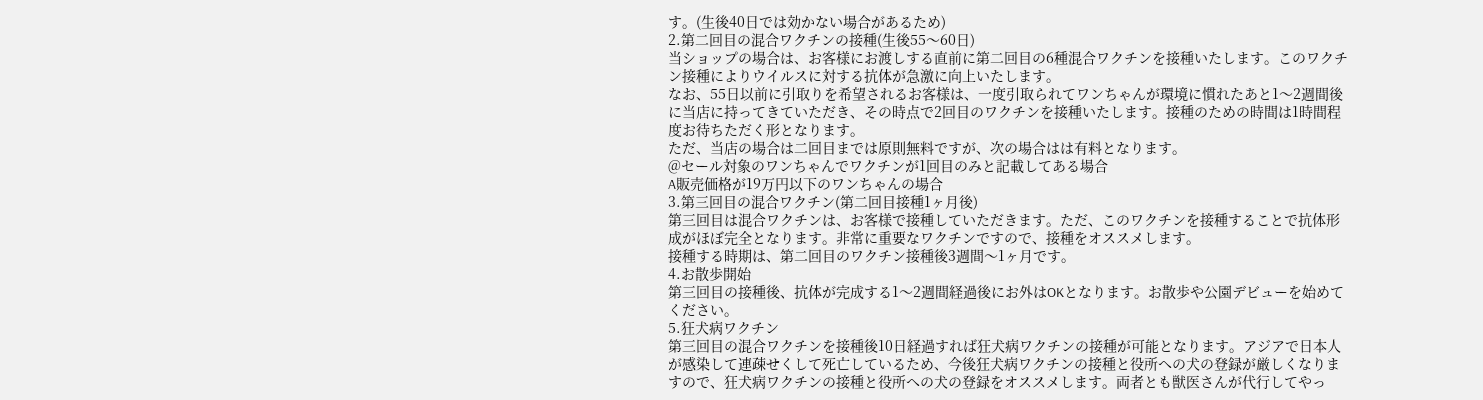す。(生後40日では効かない場合があるため)
2.第二回目の混合ワクチンの接種(生後55〜60日)
当ショップの場合は、お客様にお渡しする直前に第二回目の6種混合ワクチンを接種いたします。このワクチン接種によりウイルスに対する抗体が急激に向上いたします。
なお、55日以前に引取りを希望されるお客様は、一度引取られてワンちゃんが環境に慣れたあと1〜2週間後に当店に持ってきていただき、その時点で2回目のワクチンを接種いたします。接種のための時間は1時間程度お待ちただく形となります。
ただ、当店の場合は二回目までは原則無料ですが、次の場合はは有料となります。
@セール対象のワンちゃんでワクチンが1回目のみと記載してある場合
A販売価格が19万円以下のワンちゃんの場合
3.第三回目の混合ワクチン(第二回目接種1ヶ月後)
第三回目は混合ワクチンは、お客様で接種していただきます。ただ、このワクチンを接種することで抗体形成がほぼ完全となります。非常に重要なワクチンですので、接種をオススメします。
接種する時期は、第二回目のワクチン接種後3週間〜1ヶ月です。
4.お散歩開始
第三回目の接種後、抗体が完成する1〜2週間経過後にお外はOKとなります。お散歩や公園デビューを始めてください。
5.狂犬病ワクチン
第三回目の混合ワクチンを接種後10日経過すれば狂犬病ワクチンの接種が可能となります。アジアで日本人が感染して連疎せくして死亡しているため、今後狂犬病ワクチンの接種と役所への犬の登録が厳しくなりますので、狂犬病ワクチンの接種と役所への犬の登録をオススメします。両者とも獣医さんが代行してやっ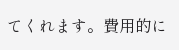てくれます。費用的に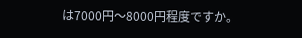は7000円〜8000円程度ですか。